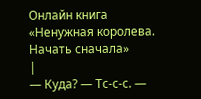Онлайн книга «Ненужная королева. Начать сначала»
|
— Куда? — Тс-с-с. —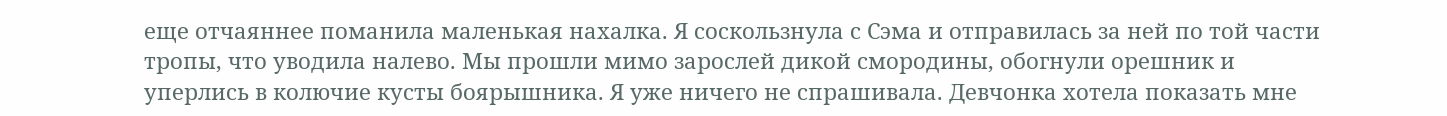еще отчаяннее поманила маленькая нахалка. Я соскользнула с Сэма и отправилась за ней по той части тропы, что уводила налево. Мы прошли мимо зарослей дикой смородины, обогнули орешник и уперлись в колючие кусты боярышника. Я уже ничего не спрашивала. Девчонка хотела показать мне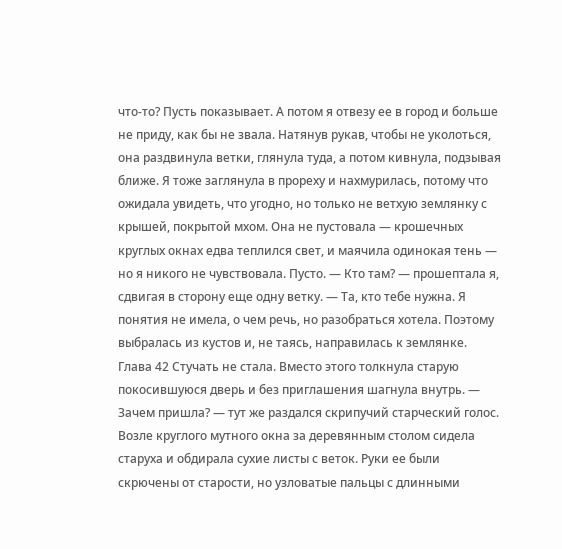что-то? Пусть показывает. А потом я отвезу ее в город и больше не приду, как бы не звала. Натянув рукав, чтобы не уколоться, она раздвинула ветки, глянула туда, а потом кивнула, подзывая ближе. Я тоже заглянула в прореху и нахмурилась, потому что ожидала увидеть, что угодно, но только не ветхую землянку с крышей, покрытой мхом. Она не пустовала — крошечных круглых окнах едва теплился свет, и маячила одинокая тень — но я никого не чувствовала. Пусто. — Кто там? — прошептала я, сдвигая в сторону еще одну ветку. — Та, кто тебе нужна. Я понятия не имела, о чем речь, но разобраться хотела. Поэтому выбралась из кустов и, не таясь, направилась к землянке. Глава 42 Стучать не стала. Вместо этого толкнула старую покосившуюся дверь и без приглашения шагнула внутрь. — Зачем пришла? — тут же раздался скрипучий старческий голос. Возле круглого мутного окна за деревянным столом сидела старуха и обдирала сухие листы с веток. Руки ее были скрючены от старости, но узловатые пальцы с длинными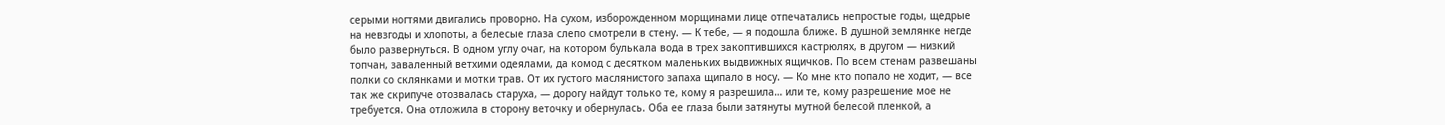серыми ногтями двигались проворно. На сухом, изборожденном морщинами лице отпечатались непростые годы, щедрые на невзгоды и хлопоты, а белесые глаза слепо смотрели в стену. — К тебе, — я подошла ближе. В душной землянке негде было развернуться. В одном углу очаг, на котором булькала вода в трех закоптившихся кастрюлях, в другом — низкий топчан, заваленный ветхими одеялами, да комод с десятком маленьких выдвижных ящичков. По всем стенам развешаны полки со склянками и мотки трав. От их густого маслянистого запаха щипало в носу. — Ко мне кто попало не ходит, — все так же скрипуче отозвалась старуха, — дорогу найдут только те, кому я разрешила… или те, кому разрешение мое не требуется. Она отложила в сторону веточку и обернулась. Оба ее глаза были затянуты мутной белесой пленкой, а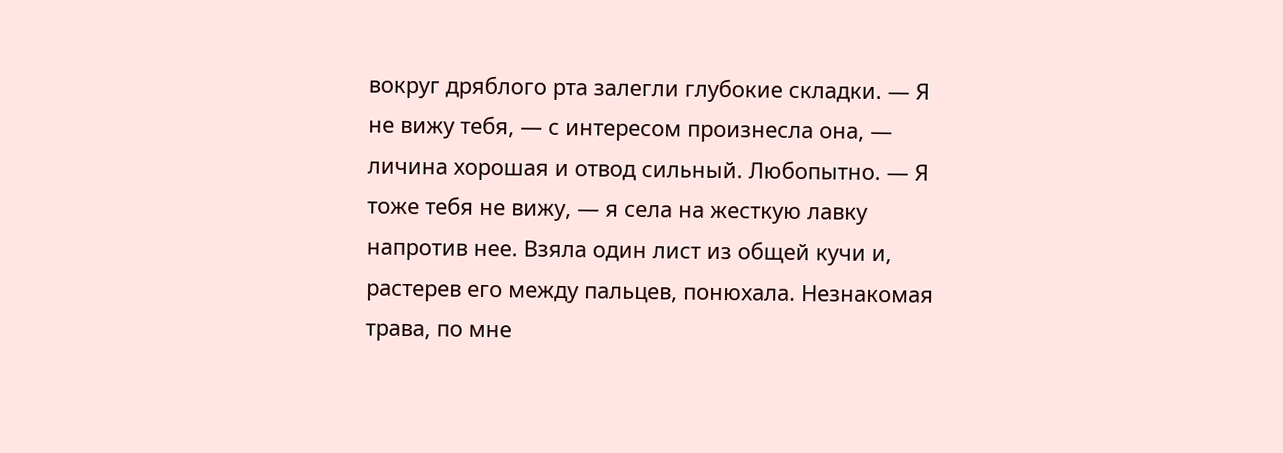вокруг дряблого рта залегли глубокие складки. — Я не вижу тебя, — с интересом произнесла она, — личина хорошая и отвод сильный. Любопытно. — Я тоже тебя не вижу, — я села на жесткую лавку напротив нее. Взяла один лист из общей кучи и, растерев его между пальцев, понюхала. Незнакомая трава, по мне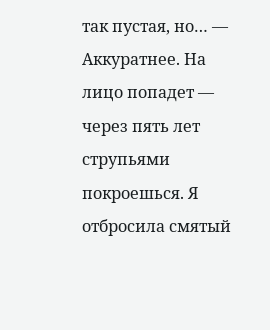так пустая, но… — Аккуратнее. На лицо попадет — через пять лет струпьями покроешься. Я отбросила смятый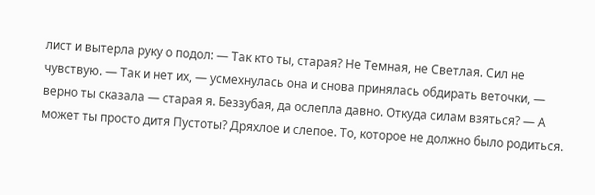лист и вытерла руку о подол: — Так кто ты, старая? Не Темная, не Светлая. Сил не чувствую. — Так и нет их, — усмехнулась она и снова принялась обдирать веточки, — верно ты сказала — старая я. Беззубая, да ослепла давно. Откуда силам взяться? — А может ты просто дитя Пустоты? Дряхлое и слепое. То, которое не должно было родиться.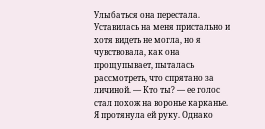Улыбаться она перестала. Уставилась на меня пристально и хотя видеть не могла, но я чувствовала, как она прощупывает, пыталась рассмотреть, что спрятано за личиной. — Кто ты? — ее голос стал похож на воронье карканье. Я протянула ей руку. Однако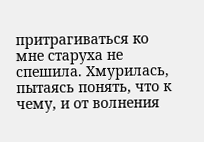притрагиваться ко мне старуха не спешила. Хмурилась, пытаясь понять, что к чему, и от волнения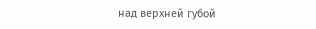над верхней губой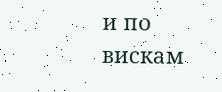и по вискам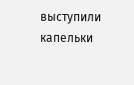выступили капельки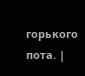горького пота. |